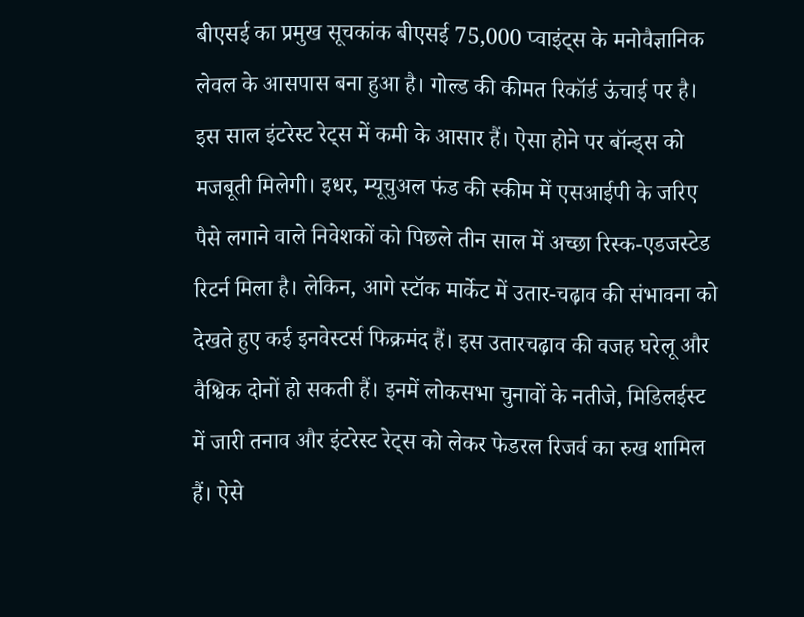बीएसई का प्रमुख सूचकांक बीएसई 75,000 प्वाइंट्स के मनोवैज्ञानिक लेवल के आसपास बना हुआ है। गोल्ड की कीमत रिकॉर्ड ऊंचाई पर है। इस साल इंटरेस्ट रेट्स में कमी के आसार हैं। ऐसा होने पर बॉन्ड्स को मजबूती मिलेगी। इधर, म्यूचुअल फंड की स्कीम में एसआईपी के जरिए पैसे लगाने वाले निवेशकों को पिछले तीन साल में अच्छा रिस्क-एडजस्टेड रिटर्न मिला है। लेकिन, आगे स्टॉक मार्केट में उतार-चढ़ाव की संभावना को देखते हुए कई इनवेस्टर्स फिक्रमंद हैं। इस उतारचढ़ाव की वजह घरेलू और वैश्विक दोनों हो सकती हैं। इनमें लोकसभा चुनावों के नतीजे, मिडिलईस्ट में जारी तनाव और इंटरेस्ट रेट्स को लेकर फेडरल रिजर्व का रुख शामिल हैं। ऐसे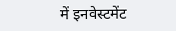में इनवेस्टमेंट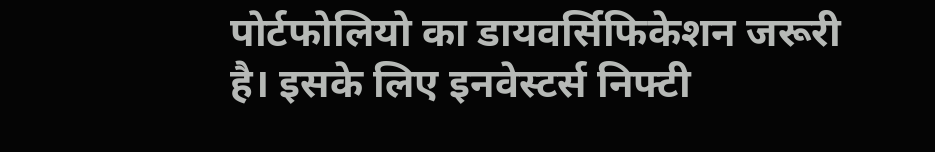पोर्टफोलियो का डायवर्सिफिकेशन जरूरी है। इसके लिए इनवेस्टर्स निफ्टी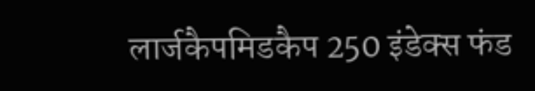लार्जकैपमिडकैप 250 इंडेक्स फंड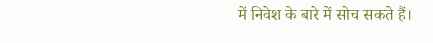में निवेश के बारे में सोच सकते हैं।